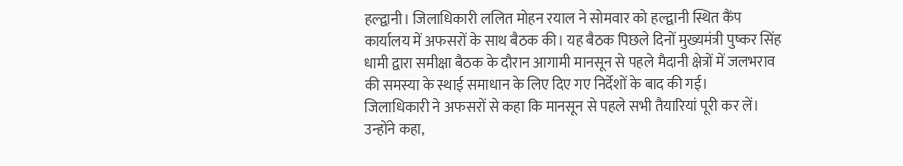हल्द्वानी। जिलाधिकारी ललित मोहन रयाल ने सोमवार को हल्द्वानी स्थित कैंप कार्यालय में अफसरों के साथ बैठक की। यह बैठक पिछले दिनों मुख्यमंत्री पुष्कर सिंह धामी द्वारा समीक्षा बैठक के दौरान आगामी मानसून से पहले मैदानी क्षेत्रों में जलभराव की समस्या के स्थाई समाधान के लिए दिए गए निर्देशों के बाद की गई।
जिलाधिकारी ने अफसरों से कहा कि मानसून से पहले सभी तैयारियां पूरी कर लें। उन्होंने कहा,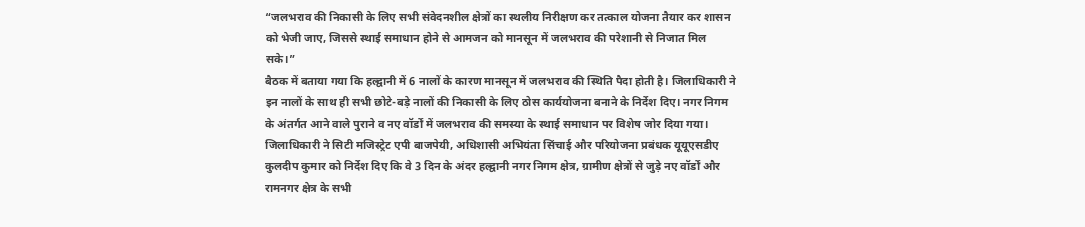“जलभराव की निकासी के लिए सभी संवेदनशील क्षेत्रों का स्थलीय निरीक्षण कर तत्काल योजना तैयार कर शासन को भेजी जाए, जिससे स्थाई समाधान होने से आमजन को मानसून में जलभराव की परेशानी से निजात मिल सके।”
बैठक में बताया गया कि हल्द्वानी में 6 नालों के कारण मानसून में जलभराव की स्थिति पैदा होती है। जिलाधिकारी ने इन नालों के साथ ही सभी छोटे-बड़े नालों की निकासी के लिए ठोस कार्ययोजना बनाने के निर्देश दिए। नगर निगम के अंतर्गत आने वाले पुराने व नए वॉर्डों में जलभराव की समस्या के स्थाई समाधान पर विशेष जोर दिया गया।
जिलाधिकारी ने सिटी मजिस्ट्रेट एपी बाजपेयी, अधिशासी अभियंता सिंचाई और परियोजना प्रबंधक यूयूएसडीए कुलदीप कुमार को निर्देश दिए कि वे 3 दिन के अंदर हल्द्वानी नगर निगम क्षेत्र, ग्रामीण क्षेत्रों से जुड़े नए वॉर्डों और रामनगर क्षेत्र के सभी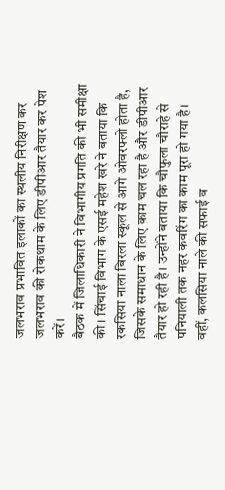जलभराव प्रभावित इलाकों का स्थलीय निरीक्षण कर जलभराव की रोकथाम के लिए डीपीआर तैयार कर पेश करें।
बैठक में जिलाधिकारी ने विभागीय प्रगति की भी समीक्षा की। सिंचाई विभाग के एसई महेश खरे ने बताया कि रकसिया नाला बिरला स्कूल से आगे ओवरफ्लो होता है, जिसके समाधान के लिए काम चल रहा है और डीपीआर तैयार हो रही है। उन्होंने बताया कि चौफुला चौराहे से पनियाली तक नहर कवरिंग का काम पूरा हो गया है।
वहीं, कलसिया नाले की सफाई व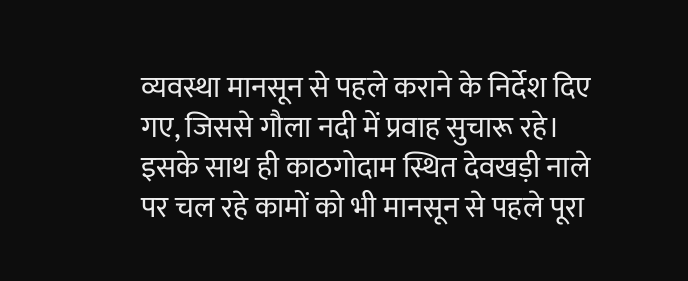व्यवस्था मानसून से पहले कराने के निर्देश दिए गए, जिससे गौला नदी में प्रवाह सुचारू रहे। इसके साथ ही काठगोदाम स्थित देवखड़ी नाले पर चल रहे कामों को भी मानसून से पहले पूरा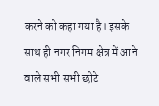करने को कहा गया है। इसके साथ ही नगर निगम क्षेत्र में आने वाले सभी सभी छोटे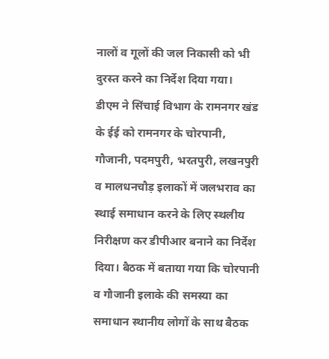नालों व गूलों की जल निकासी को भी दुरस्त करने का निर्देश दिया गया।
डीएम ने सिंचाई विभाग के रामनगर खंड के ईई को रामनगर के चोरपानी, गौजानी, पदमपुरी, भरतपुरी, लखनपुरी व मालधनचौड़ इलाकों में जलभराव का स्थाई समाधान करने के लिए स्थलीय निरीक्षण कर डीपीआर बनाने का निर्देश दिया। बैठक में बताया गया कि चोरपानी व गौजानी इलाके की समस्या का समाधान स्थानीय लोगों के साथ बैठक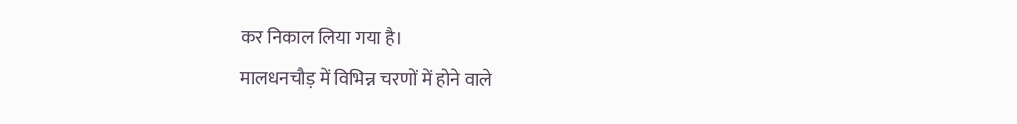कर निकाल लिया गया है।
मालधनचौड़ में विभिन्न चरणों में होने वाले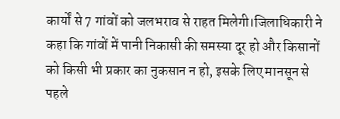कार्यों से 7 गांवों को जलभराव से राहत मिलेगी।जिलाधिकारी ने कहा कि गांवों में पानी निकासी की समस्या दूर हो और किसानों को किसी भी प्रकार का नुकसान न हो, इसके लिए मानसून से पहले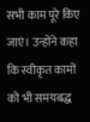सभी काम पूरे किए जाएं। उन्होंने कहा कि स्वीकृत कामों को भी समयबद्ध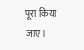पूरा किया जाए।